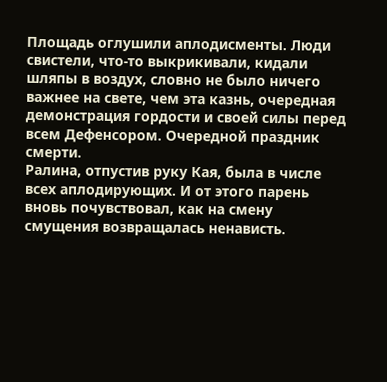Площадь оглушили аплодисменты. Люди свистели, что-то выкрикивали, кидали шляпы в воздух, словно не было ничего важнее на свете, чем эта казнь, очередная демонстрация гордости и своей силы перед всем Дефенсором. Очередной праздник смерти.
Ралина, отпустив руку Кая, была в числе всех аплодирующих. И от этого парень вновь почувствовал, как на смену смущения возвращалась ненависть.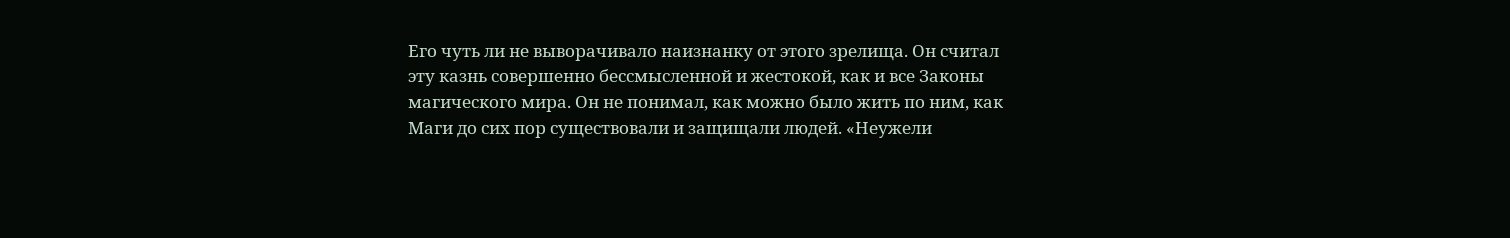Его чуть ли не выворачивало наизнанку от этого зрелища. Он считал эту казнь совершенно бессмысленной и жестокой, как и все Законы магического мира. Он не понимал, как можно было жить по ним, как Маги до сих пор существовали и защищали людей. «Неужели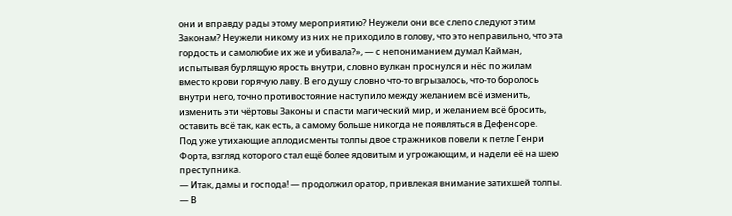они и вправду рады этому мероприятию? Неужели они все слепо следуют этим Законам? Неужели никому из них не приходило в голову, что это неправильно, что эта гордость и самолюбие их же и убивала?», — с непониманием думал Кайман, испытывая бурлящую ярость внутри, словно вулкан проснулся и нёс по жилам вместо крови горячую лаву. В его душу словно что-то вгрызалось, что-то боролось внутри него, точно противостояние наступило между желанием всё изменить, изменить эти чёртовы Законы и спасти магический мир, и желанием всё бросить, оставить всё так, как есть, а самому больше никогда не появляться в Дефенсоре.
Под уже утихающие аплодисменты толпы двое стражников повели к петле Генри Форта, взгляд которого стал ещё более ядовитым и угрожающим, и надели её на шею преступника.
— Итак, дамы и господа! — продолжил оратор, привлекая внимание затихшей толпы. — В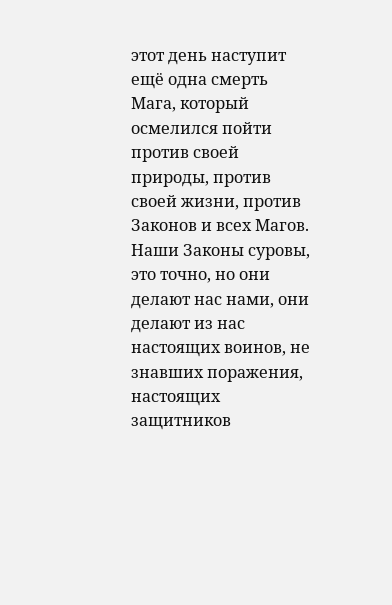этот день наступит ещё одна смерть Мага, который осмелился пойти против своей природы, против своей жизни, против Законов и всех Магов. Наши Законы суровы, это точно, но они делают нас нами, они делают из нас настоящих воинов, не знавших поражения, настоящих защитников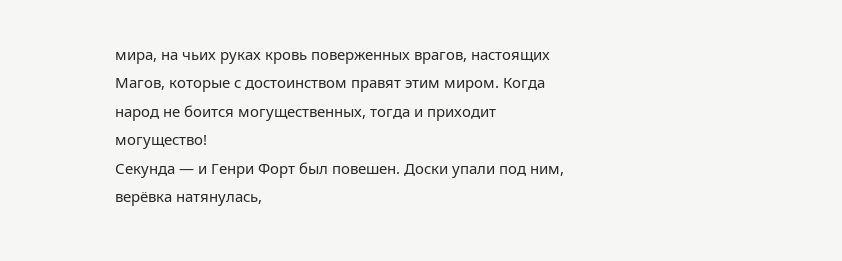мира, на чьих руках кровь поверженных врагов, настоящих Магов, которые с достоинством правят этим миром. Когда народ не боится могущественных, тогда и приходит могущество!
Секунда — и Генри Форт был повешен. Доски упали под ним, верёвка натянулась,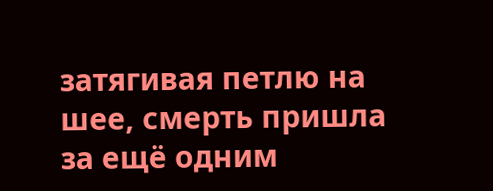затягивая петлю на шее, смерть пришла за ещё одним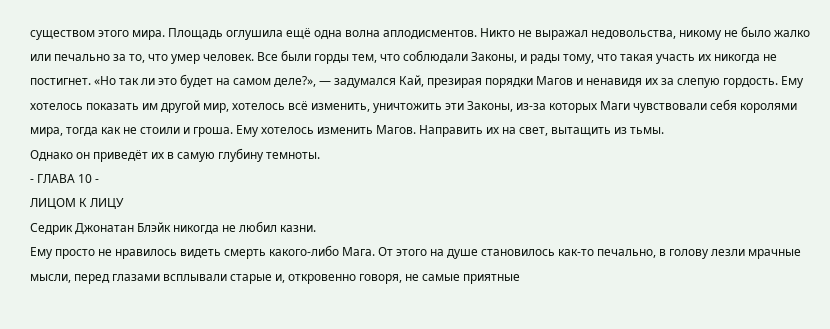существом этого мира. Площадь оглушила ещё одна волна аплодисментов. Никто не выражал недовольства, никому не было жалко или печально за то, что умер человек. Все были горды тем, что соблюдали Законы, и рады тому, что такая участь их никогда не постигнет. «Но так ли это будет на самом деле?», — задумался Кай, презирая порядки Магов и ненавидя их за слепую гордость. Ему хотелось показать им другой мир, хотелось всё изменить, уничтожить эти Законы, из-за которых Маги чувствовали себя королями мира, тогда как не стоили и гроша. Ему хотелось изменить Магов. Направить их на свет, вытащить из тьмы.
Однако он приведёт их в самую глубину темноты.
- ГЛАВА 10 -
ЛИЦОМ К ЛИЦУ
Седрик Джонатан Блэйк никогда не любил казни.
Ему просто не нравилось видеть смерть какого-либо Мага. От этого на душе становилось как-то печально, в голову лезли мрачные мысли, перед глазами всплывали старые и, откровенно говоря, не самые приятные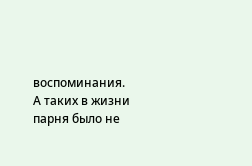воспоминания. А таких в жизни парня было не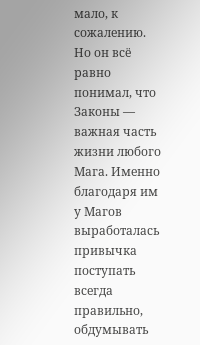мало, к сожалению. Но он всё равно понимал, что Законы — важная часть жизни любого Мага. Именно благодаря им у Магов выработалась привычка поступать всегда правильно, обдумывать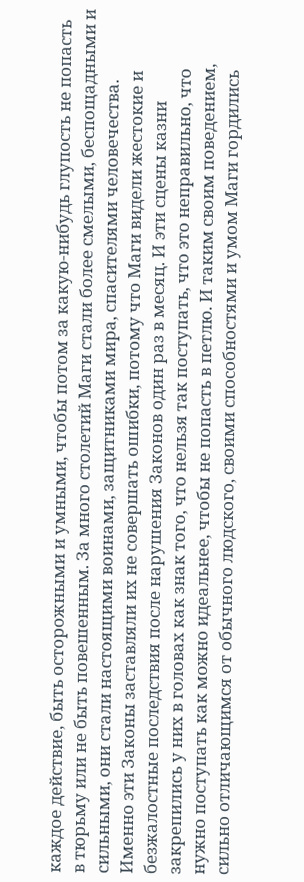каждое действие, быть осторожными и умными, чтобы потом за какую-нибудь глупость не попасть в тюрьму или не быть повешенным. За много столетий Маги стали более смелыми, беспощадными и сильными, они стали настоящими воинами, защитниками мира, спасителями человечества. Именно эти Законы заставляли их не совершать ошибки, потому что Маги видели жестокие и безжалостные последствия после нарушения Законов один раз в месяц. И эти сцены казни закрепились у них в головах как знак того, что нельзя так поступать, что это неправильно, что нужно поступать как можно идеальнее, чтобы не попасть в петлю. И таким своим поведением, сильно отличающимся от обычного людского, своими способностями и умом Маги гордились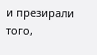и презирали того,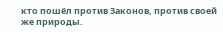кто пошёл против Законов, против своей же природы.